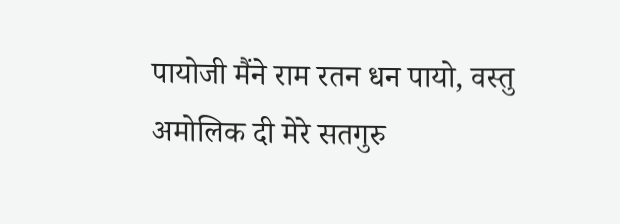पायोजी मैंने राम रतन धन पायो, वस्तु अमोलिक दी मेरे सतगुरु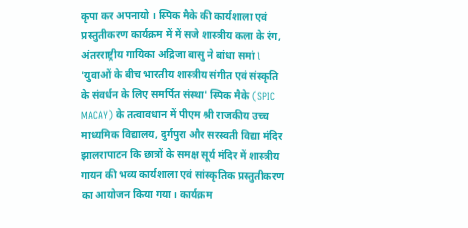कृपा कर अपनायो । स्पिक मैके की कार्यशाला एवं प्रस्तुतीकरण कार्यक्रम में में सजे शास्त्रीय कला के रंग, अंतरराष्ट्रीय गायिका अद्रिजा बासु ने बांधा समां l 'युवाओं के बीच भारतीय शास्त्रीय संगीत एवं संस्कृति के संवर्धन के लिए समर्पित संस्था' स्पिक मैके (SPIC MACAY) के तत्वावधान में पीएम श्री राजकीय उच्च माध्यमिक विद्यालय, दुर्गपुरा और सरस्वती विद्या मंदिर झालरापाटन कि छात्रों के समक्ष सूर्य मंदिर में शास्त्रीय गायन की भव्य कार्यशाला एवं सांस्कृतिक प्रस्तुतीकरण का आयोजन किया गया। कार्यक्रम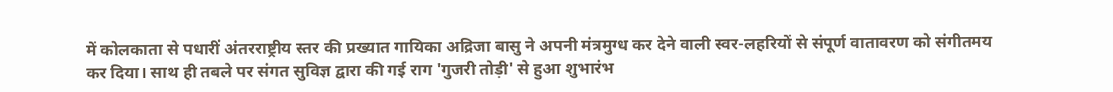में कोलकाता से पधारीं अंतरराष्ट्रीय स्तर की प्रख्यात गायिका अद्रिजा बासु ने अपनी मंत्रमुग्ध कर देने वाली स्वर-लहरियों से संपूर्ण वातावरण को संगीतमय कर दिया। साथ ही तबले पर संगत सुविज्ञ द्वारा की गई राग 'गुजरी तोड़ी' से हुआ शुभारंभ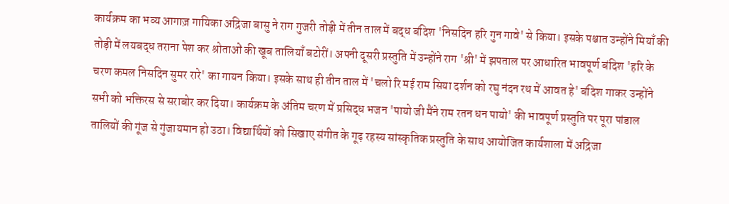कार्यक्रम का भव्य आगाज़ गायिका अद्रिजा बासु ने राग गुजरी तोड़ी में तीन ताल में बद्ध बंदिश 'निसदिन हरि गुन गावे' से किया। इसके पश्चात उन्होंने मियाँ की तोड़ी में लयबद्ध तराना पेश कर श्रोताओं की खूब तालियाँ बटोरीं। अपनी दूसरी प्रस्तुति में उन्होंने राग 'श्री' में झपताल पर आधारित भावपूर्ण बंदिश 'हरि के चरण कमल निसदिन सुमर रारे' का गायन किया। इसके साथ ही तीन ताल में 'चलो रि मई राम सिया दर्शन को रघु नंदन रथ में आवत हे' बंदिश गाकर उन्होंने सभी को भक्तिरस से सराबोर कर दिया। कार्यक्रम के अंतिम चरण में प्रसिद्ध भजन 'पायो जी मैंने राम रतन धन पायो' की भावपूर्ण प्रस्तुति पर पूरा पांडाल तालियों की गूंज से गुंजायमान हो उठा। विद्यार्थियों को सिखाए संगीत के गूढ़ रहस्य सांस्कृतिक प्रस्तुति के साथ आयोजित कार्यशाला में अद्रिजा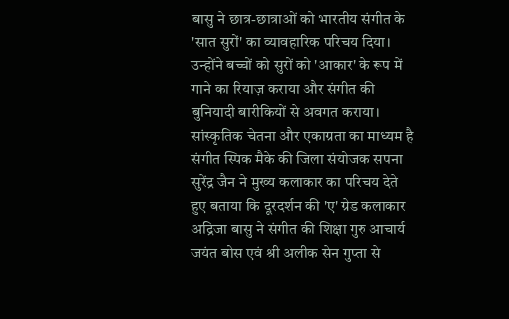बासु ने छात्र-छात्राओं को भारतीय संगीत के 'सात सुरों' का व्यावहारिक परिचय दिया। उन्होंने बच्चों को सुरों को 'आकार' के रूप में गाने का रियाज़ कराया और संगीत की बुनियादी बारीकियों से अवगत कराया। सांस्कृतिक चेतना और एकाग्रता का माध्यम है संगीत स्पिक मैके की जिला संयोजक सपना सुरेंद्र जैन ने मुख्य कलाकार का परिचय देते हुए बताया कि दूरदर्शन की 'ए' ग्रेड कलाकार अद्रिजा बासु ने संगीत की शिक्षा गुरु आचार्य जयंत बोस एवं श्री अलीक सेन गुप्ता से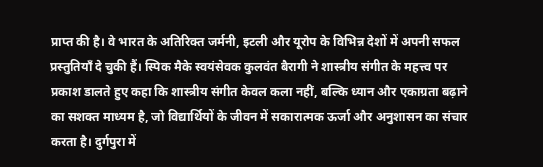प्राप्त की है। वे भारत के अतिरिक्त जर्मनी, इटली और यूरोप के विभिन्न देशों में अपनी सफल प्रस्तुतियाँ दे चुकी हैं। स्पिक मैके स्वयंसेवक कुलवंत बैरागी ने शास्त्रीय संगीत के महत्त्व पर प्रकाश डालते हुए कहा कि शास्त्रीय संगीत केवल कला नहीं, बल्कि ध्यान और एकाग्रता बढ़ाने का सशक्त माध्यम है, जो विद्यार्थियों के जीवन में सकारात्मक ऊर्जा और अनुशासन का संचार करता है। दुर्गपुरा में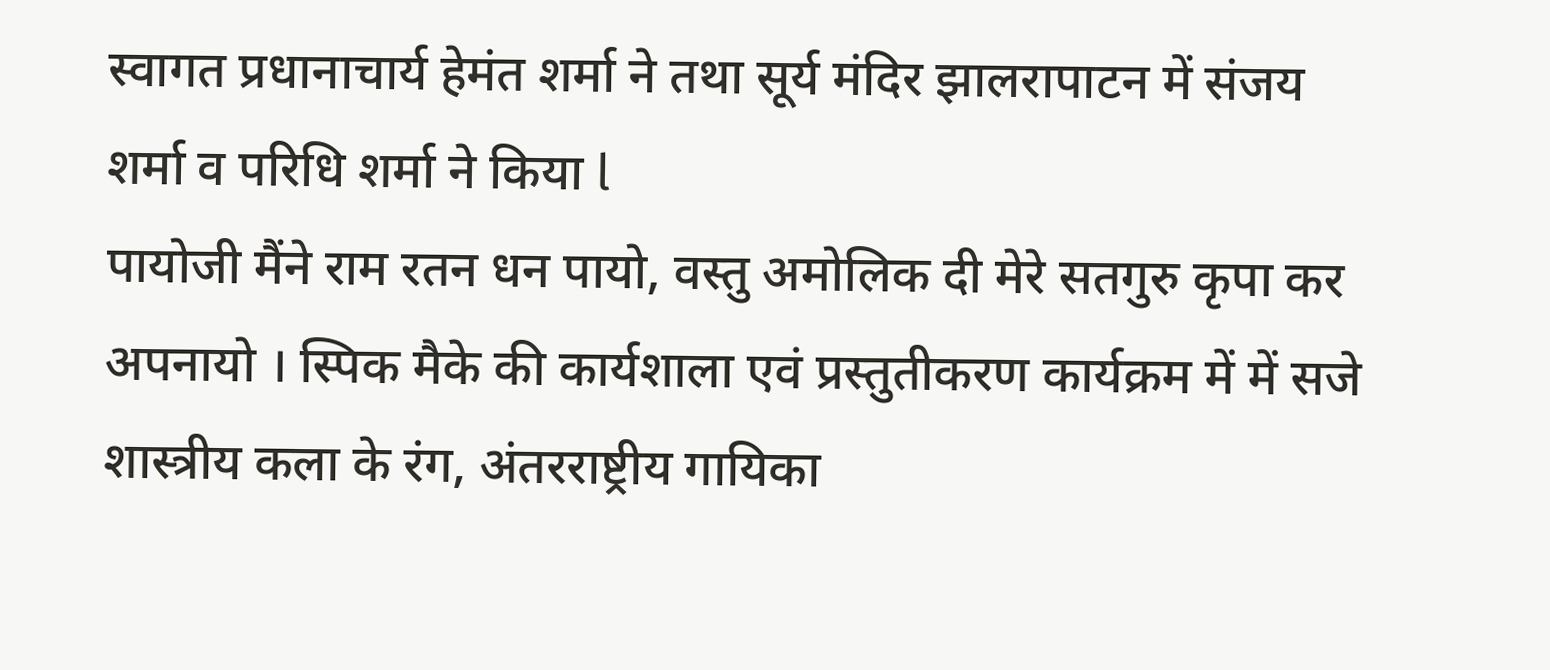स्वागत प्रधानाचार्य हेमंत शर्मा ने तथा सूर्य मंदिर झालरापाटन में संजय शर्मा व परिधि शर्मा ने किया l
पायोजी मैंने राम रतन धन पायो, वस्तु अमोलिक दी मेरे सतगुरु कृपा कर अपनायो । स्पिक मैके की कार्यशाला एवं प्रस्तुतीकरण कार्यक्रम में में सजे शास्त्रीय कला के रंग, अंतरराष्ट्रीय गायिका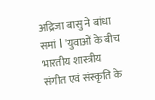अद्रिजा बासु ने बांधा समां l 'युवाओं के बीच भारतीय शास्त्रीय संगीत एवं संस्कृति के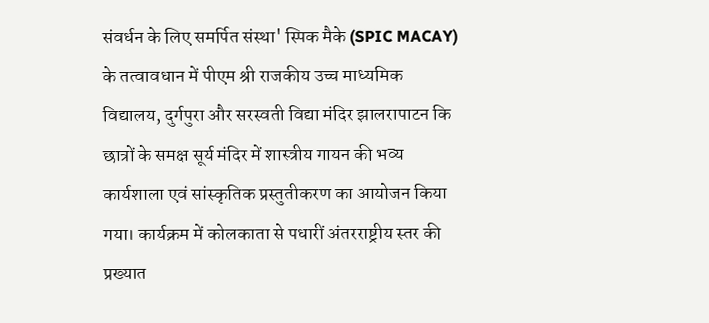संवर्धन के लिए समर्पित संस्था' स्पिक मैके (SPIC MACAY) के तत्वावधान में पीएम श्री राजकीय उच्च माध्यमिक विद्यालय, दुर्गपुरा और सरस्वती विद्या मंदिर झालरापाटन कि छात्रों के समक्ष सूर्य मंदिर में शास्त्रीय गायन की भव्य कार्यशाला एवं सांस्कृतिक प्रस्तुतीकरण का आयोजन किया गया। कार्यक्रम में कोलकाता से पधारीं अंतरराष्ट्रीय स्तर की प्रख्यात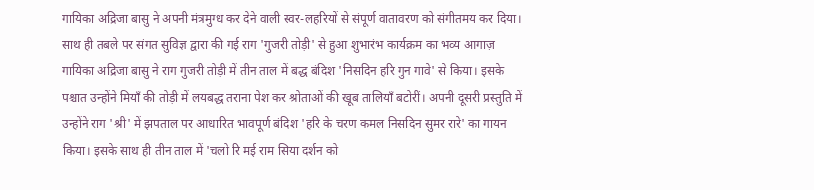गायिका अद्रिजा बासु ने अपनी मंत्रमुग्ध कर देने वाली स्वर-लहरियों से संपूर्ण वातावरण को संगीतमय कर दिया। साथ ही तबले पर संगत सुविज्ञ द्वारा की गई राग 'गुजरी तोड़ी' से हुआ शुभारंभ कार्यक्रम का भव्य आगाज़ गायिका अद्रिजा बासु ने राग गुजरी तोड़ी में तीन ताल में बद्ध बंदिश 'निसदिन हरि गुन गावे' से किया। इसके पश्चात उन्होंने मियाँ की तोड़ी में लयबद्ध तराना पेश कर श्रोताओं की खूब तालियाँ बटोरीं। अपनी दूसरी प्रस्तुति में उन्होंने राग 'श्री' में झपताल पर आधारित भावपूर्ण बंदिश 'हरि के चरण कमल निसदिन सुमर रारे' का गायन किया। इसके साथ ही तीन ताल में 'चलो रि मई राम सिया दर्शन को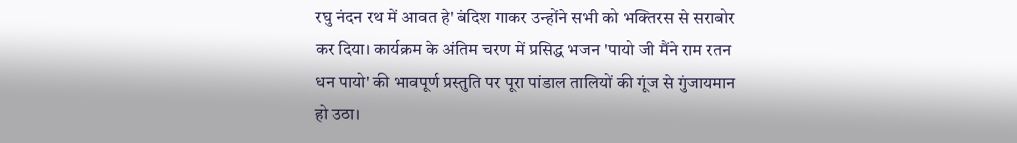रघु नंदन रथ में आवत हे' बंदिश गाकर उन्होंने सभी को भक्तिरस से सराबोर कर दिया। कार्यक्रम के अंतिम चरण में प्रसिद्ध भजन 'पायो जी मैंने राम रतन धन पायो' की भावपूर्ण प्रस्तुति पर पूरा पांडाल तालियों की गूंज से गुंजायमान हो उठा।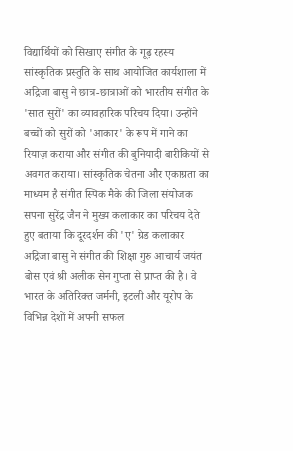विद्यार्थियों को सिखाए संगीत के गूढ़ रहस्य सांस्कृतिक प्रस्तुति के साथ आयोजित कार्यशाला में अद्रिजा बासु ने छात्र-छात्राओं को भारतीय संगीत के 'सात सुरों' का व्यावहारिक परिचय दिया। उन्होंने बच्चों को सुरों को 'आकार' के रूप में गाने का रियाज़ कराया और संगीत की बुनियादी बारीकियों से अवगत कराया। सांस्कृतिक चेतना और एकाग्रता का माध्यम है संगीत स्पिक मैके की जिला संयोजक सपना सुरेंद्र जैन ने मुख्य कलाकार का परिचय देते हुए बताया कि दूरदर्शन की 'ए' ग्रेड कलाकार अद्रिजा बासु ने संगीत की शिक्षा गुरु आचार्य जयंत बोस एवं श्री अलीक सेन गुप्ता से प्राप्त की है। वे भारत के अतिरिक्त जर्मनी, इटली और यूरोप के विभिन्न देशों में अपनी सफल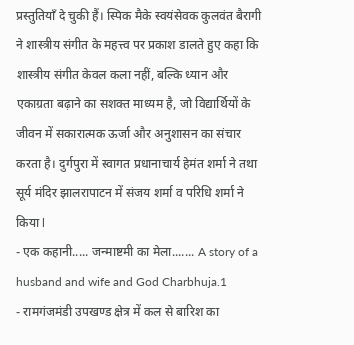प्रस्तुतियाँ दे चुकी हैं। स्पिक मैके स्वयंसेवक कुलवंत बैरागी ने शास्त्रीय संगीत के महत्त्व पर प्रकाश डालते हुए कहा कि शास्त्रीय संगीत केवल कला नहीं, बल्कि ध्यान और एकाग्रता बढ़ाने का सशक्त माध्यम है, जो विद्यार्थियों के जीवन में सकारात्मक ऊर्जा और अनुशासन का संचार करता है। दुर्गपुरा में स्वागत प्रधानाचार्य हेमंत शर्मा ने तथा सूर्य मंदिर झालरापाटन में संजय शर्मा व परिधि शर्मा ने किया l
- एक कहानी..... जन्माष्टमी का मेला....... A story of a husband and wife and God Charbhuja.1
- रामगंजमंडी उपखण्ड क्षेत्र में कल से बारिश का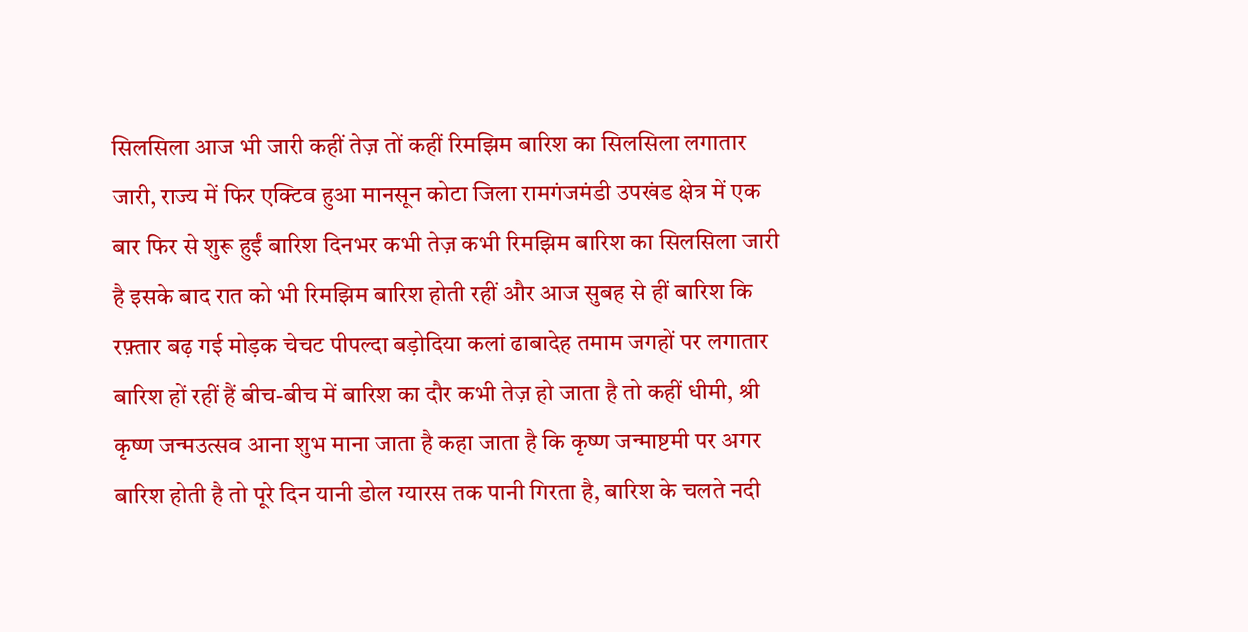सिलसिला आज भी जारी कहीं तेज़ तों कहीं रिमझिम बारिश का सिलसिला लगातार जारी, राज्य में फिर एक्टिव हुआ मानसून कोटा जिला रामगंजमंडी उपखंड क्षेत्र में एक बार फिर से शुरू हुईं बारिश दिनभर कभी तेज़ कभी रिमझिम बारिश का सिलसिला जारी है इसके बाद रात को भी रिमझिम बारिश होती रहीं और आज सुबह से हीं बारिश कि रफ़्तार बढ़ गई मोड़क चेचट पीपल्दा बड़ोदिया कलां ढाबादेह तमाम जगहों पर लगातार बारिश हों रहीं हैं बीच-बीच में बारिश का दौर कभी तेज़ हो जाता है तो कहीं धीमी, श्री कृष्ण जन्मउत्सव आना शुभ माना जाता है कहा जाता है कि कृष्ण जन्माष्टमी पर अगर बारिश होती है तो पूरे दिन यानी डोल ग्यारस तक पानी गिरता है, बारिश के चलते नदी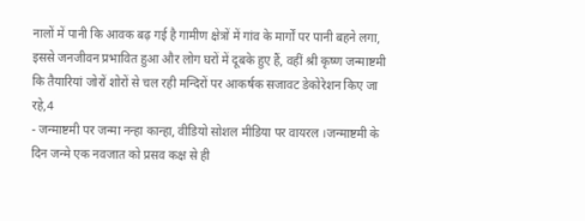नालों में पानी कि आवक बढ़ गई है गामीण क्षेत्रों में गांव के मार्गों पर पानी बहने लगा, इससे जनजीवन प्रभावित हुआ और लोग घरों में दूबके हुए हैं, वहीं श्री कृष्ण जन्माष्टमी कि तैयारियां जोरों शोरों से चल रही मन्दिरों पर आकर्षक सजावट डेकोरेशन किए जा रहे,4
- जन्माष्टमी पर जन्मा नन्हा कान्हा, वीडियो सोशल मीडिया पर वायरल ।जन्माष्टमी के दिन जन्मे एक नवजात को प्रसव कक्ष से ही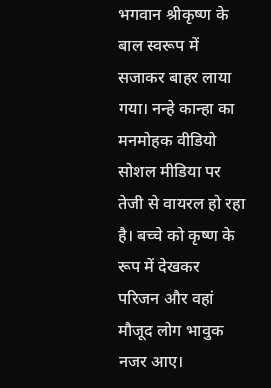भगवान श्रीकृष्ण के बाल स्वरूप में सजाकर बाहर लाया गया। नन्हे कान्हा का मनमोहक वीडियो सोशल मीडिया पर तेजी से वायरल हो रहा है। बच्चे को कृष्ण के रूप में देखकर परिजन और वहां मौजूद लोग भावुक नजर आए।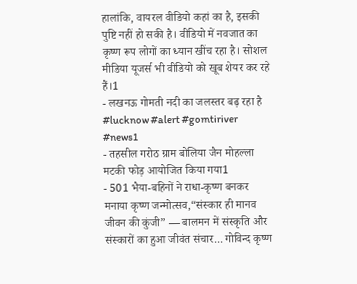हालांकि, वायरल वीडियो कहां का है, इसकी पुष्टि नहीं हो सकी है। वीडियो में नवजात का कृष्ण रूप लोगों का ध्यान खींच रहा है। सोशल मीडिया यूजर्स भी वीडियो को खूब शेयर कर रहे हैं।1
- लखनऊ गोमती नदी का जलस्तर बढ़ रहा है #lucknow #alert #gomtiriver #news1
- तहसील गरोठ ग्राम बोलिया जैन मोहल्ला मटकी फोड़ आयोजित किया गया1
- 501 भैया-बहिनों ने राधा-कृष्ण बनकर मनाया कृष्ण जन्मोत्सव,“संस्कार ही मानव जीवन की कुंजी” — बालमन में संस्कृति और संस्कारों का हुआ जीवंत संचार... गोविन्द कृष्ण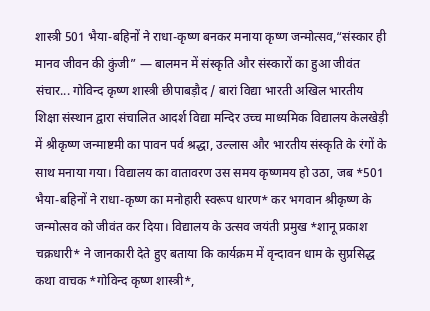शास्त्री 501 भैया-बहिनों ने राधा-कृष्ण बनकर मनाया कृष्ण जन्मोत्सव,“संस्कार ही मानव जीवन की कुंजी” — बालमन में संस्कृति और संस्कारों का हुआ जीवंत संचार... गोविन्द कृष्ण शास्त्री छीपाबड़ौद / बारां विद्या भारती अखिल भारतीय शिक्षा संस्थान द्वारा संचालित आदर्श विद्या मन्दिर उच्च माध्यमिक विद्यालय केलखेड़ी में श्रीकृष्ण जन्माष्टमी का पावन पर्व श्रद्धा, उल्लास और भारतीय संस्कृति के रंगों के साथ मनाया गया। विद्यालय का वातावरण उस समय कृष्णमय हो उठा, जब *501 भैया-बहिनों ने राधा-कृष्ण का मनोहारी स्वरूप धारण* कर भगवान श्रीकृष्ण के जन्मोत्सव को जीवंत कर दिया। विद्यालय के उत्सव जयंती प्रमुख *शानू प्रकाश चक्रधारी* ने जानकारी देते हुए बताया कि कार्यक्रम में वृन्दावन धाम के सुप्रसिद्ध कथा वाचक *गोविन्द कृष्ण शास्त्री*,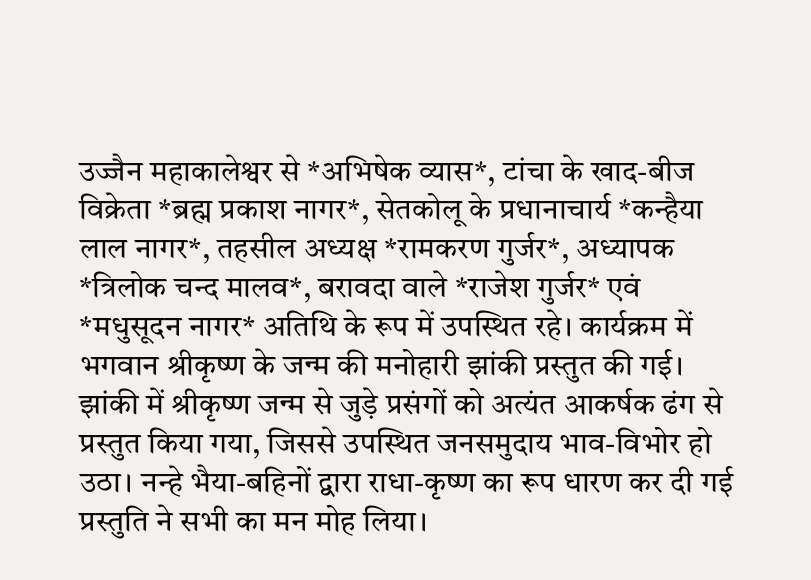उज्जैन महाकालेश्वर से *अभिषेक व्यास*, टांचा के खाद-बीज विक्रेता *ब्रह्म प्रकाश नागर*, सेतकोलू के प्रधानाचार्य *कन्हैया लाल नागर*, तहसील अध्यक्ष *रामकरण गुर्जर*, अध्यापक *त्रिलोक चन्द मालव*, बरावदा वाले *राजेश गुर्जर* एवं *मधुसूदन नागर* अतिथि के रूप में उपस्थित रहे। कार्यक्रम में भगवान श्रीकृष्ण के जन्म की मनोहारी झांकी प्रस्तुत की गई। झांकी में श्रीकृष्ण जन्म से जुड़े प्रसंगों को अत्यंत आकर्षक ढंग से प्रस्तुत किया गया, जिससे उपस्थित जनसमुदाय भाव-विभोर हो उठा। नन्हे भैया-बहिनों द्वारा राधा-कृष्ण का रूप धारण कर दी गई प्रस्तुति ने सभी का मन मोह लिया।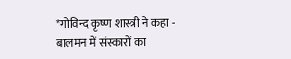*गोविन्द कृष्ण शास्त्री ने कहा - बालमन में संस्कारों का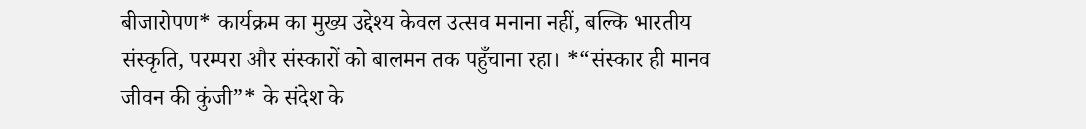बीजारोपण* कार्यक्रम का मुख्य उद्देश्य केवल उत्सव मनाना नहीं, बल्कि भारतीय संस्कृति, परम्परा और संस्कारों को बालमन तक पहुँचाना रहा। *“संस्कार ही मानव जीवन की कुंजी”* के संदेश के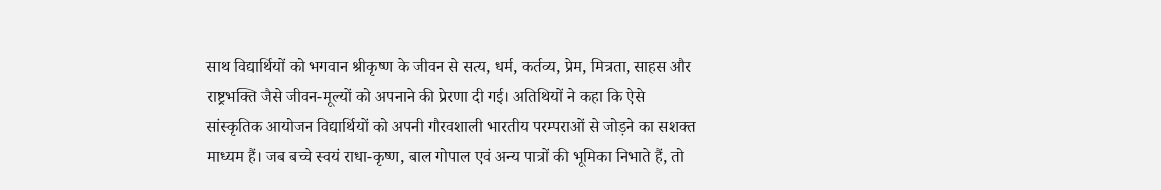साथ विद्यार्थियों को भगवान श्रीकृष्ण के जीवन से सत्य, धर्म, कर्तव्य, प्रेम, मित्रता, साहस और राष्ट्रभक्ति जैसे जीवन-मूल्यों को अपनाने की प्रेरणा दी गई। अतिथियों ने कहा कि ऐसे सांस्कृतिक आयोजन विद्यार्थियों को अपनी गौरवशाली भारतीय परम्पराओं से जोड़ने का सशक्त माध्यम हैं। जब बच्चे स्वयं राधा-कृष्ण, बाल गोपाल एवं अन्य पात्रों की भूमिका निभाते हैं, तो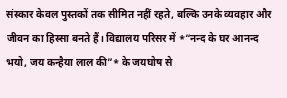संस्कार केवल पुस्तकों तक सीमित नहीं रहते, बल्कि उनके व्यवहार और जीवन का हिस्सा बनते हैं। विद्यालय परिसर में *“नन्द के घर आनन्द भयो, जय कन्हैया लाल की”* के जयघोष से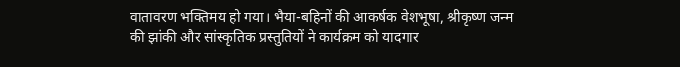वातावरण भक्तिमय हो गया। भैया-बहिनों की आकर्षक वेशभूषा, श्रीकृष्ण जन्म की झांकी और सांस्कृतिक प्रस्तुतियों ने कार्यक्रम को यादगार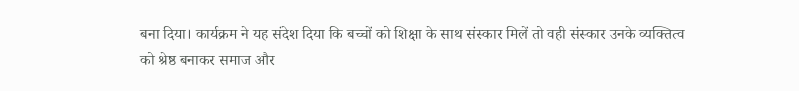बना दिया। कार्यक्रम ने यह संदेश दिया कि बच्चों को शिक्षा के साथ संस्कार मिलें तो वही संस्कार उनके व्यक्तित्व को श्रेष्ठ बनाकर समाज और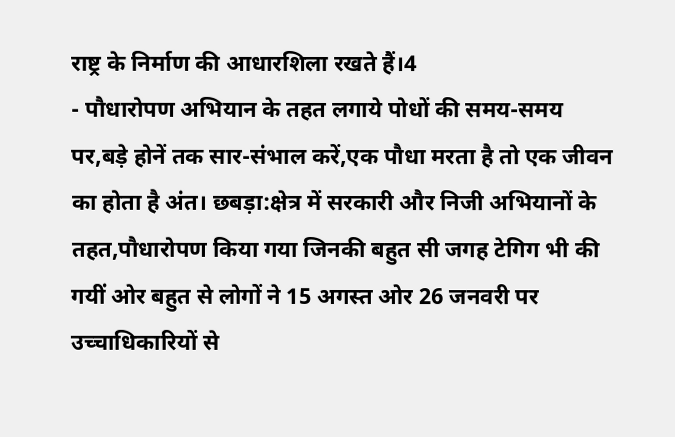राष्ट्र के निर्माण की आधारशिला रखते हैं।4
- पौधारोपण अभियान के तहत लगाये पोधों की समय-समय पर,बड़े होनें तक सार-संभाल करें,एक पौधा मरता है तो एक जीवन का होता है अंत। छबड़ा:क्षेत्र में सरकारी और निजी अभियानों के तहत,पौधारोपण किया गया जिनकी बहुत सी जगह टेगिग भी की गयीं ओर बहुत से लोगों ने 15 अगस्त ओर 26 जनवरी पर उच्चाधिकारियों से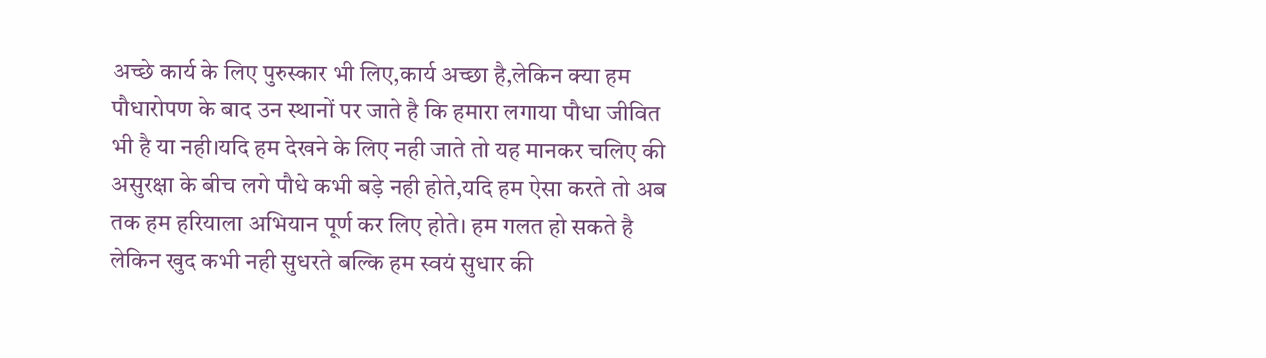अच्छे कार्य के लिए पुरुस्कार भी लिए,कार्य अच्छा है,लेकिन क्या हम पौधारोपण के बाद उन स्थानों पर जाते है कि हमारा लगाया पौधा जीवित भी है या नही।यदि हम देखने के लिए नही जाते तो यह मानकर चलिए की असुरक्षा के बीच लगे पौधे कभी बड़े नही होते,यदि हम ऐसा करते तो अब तक हम हरियाला अभियान पूर्ण कर लिए होते। हम गलत हो सकते है लेकिन खुद कभी नही सुधरते बल्कि हम स्वयं सुधार की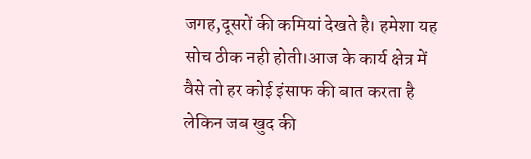जगह,दूसरों की कमियां देखते है। हमेशा यह सोच ठीक नही होती।आज के कार्य क्षेत्र में वैसे तो हर कोई इंसाफ की बात करता है लेकिन जब खुद की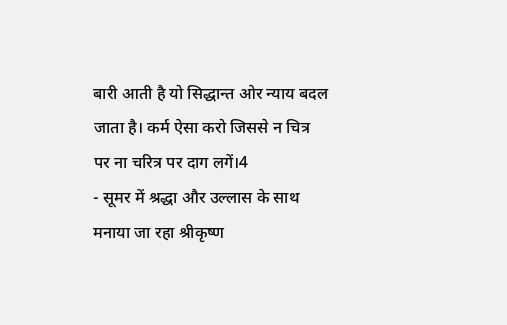बारी आती है यो सिद्धान्त ओर न्याय बदल जाता है। कर्म ऐसा करो जिससे न चित्र पर ना चरित्र पर दाग लगें।4
- सूमर में श्रद्धा और उल्लास के साथ मनाया जा रहा श्रीकृष्ण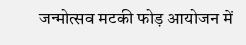जन्मोत्सव मटकी फोड़ आयोजन में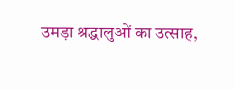उमड़ा श्रद्धालुओं का उत्साह,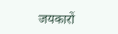जयकारों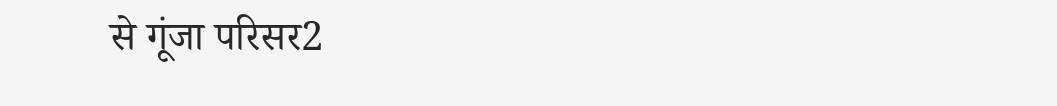से गूंजा परिसर2